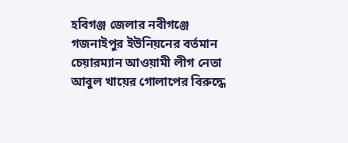হবিগঞ্জ জেলার নবীগঞ্জে গজনাইপুর ইউনিয়নের বর্তমান চেয়ারম্যান আওয়ামী লীগ নেতা আবুল খায়ের গোলাপের বিরুদ্ধে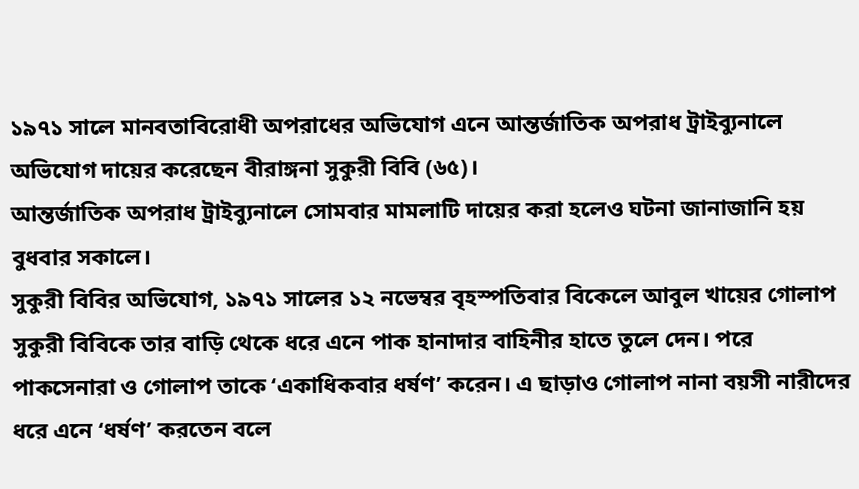১৯৭১ সালে মানবতাবিরোধী অপরাধের অভিযোগ এনে আন্তর্জাতিক অপরাধ ট্রাইব্যুনালে অভিযোগ দায়ের করেছেন বীরাঙ্গনা সুকুরী বিবি (৬৫)।
আন্তর্জাতিক অপরাধ ট্রাইব্যুনালে সোমবার মামলাটি দায়ের করা হলেও ঘটনা জানাজানি হয় বুধবার সকালে।
সুকুরী বিবির অভিযোগ, ১৯৭১ সালের ১২ নভেম্বর বৃহস্পতিবার বিকেলে আবুল খায়ের গোলাপ সুকুরী বিবিকে তার বাড়ি থেকে ধরে এনে পাক হানাদার বাহিনীর হাতে তুলে দেন। পরে পাকসেনারা ও গোলাপ তাকে ‘একাধিকবার ধর্ষণ’ করেন। এ ছাড়াও গোলাপ নানা বয়সী নারীদের ধরে এনে ‘ধর্ষণ’ করতেন বলে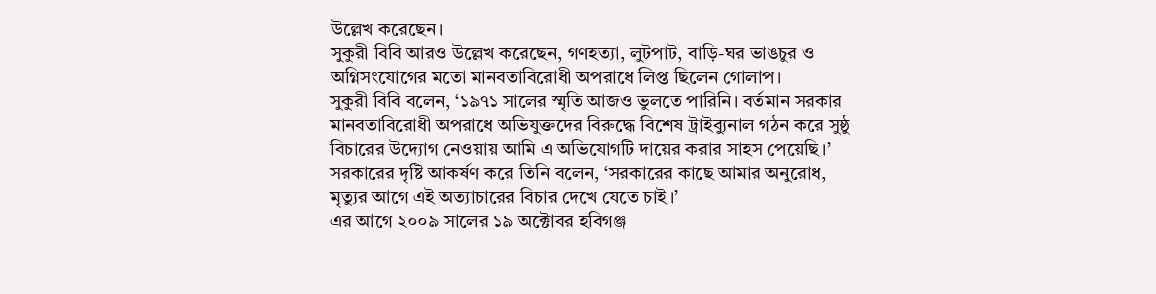উল্লেখ করেছেন।
সুকুরী বিবি আরও উল্লেখ করেছেন, গণহত্যা, লুটপাট, বাড়ি-ঘর ভাঙচুর ও অগ্নিসংযোগের মতো মানবতাবিরোধী অপরাধে লিপ্ত ছিলেন গোলাপ।
সুকুরী বিবি বলেন, ‘১৯৭১ সালের স্মৃতি আজও ভুলতে পারিনি। বর্তমান সরকার মানবতাবিরোধী অপরাধে অভিযুক্তদের বিরুদ্ধে বিশেষ ট্রাইব্যুনাল গঠন করে সুষ্ঠু বিচারের উদ্যোগ নেওয়ায় আমি এ অভিযোগটি দায়ের করার সাহস পেয়েছি।’
সরকারের দৃষ্টি আকর্ষণ করে তিনি বলেন, ‘সরকারের কাছে আমার অনুরোধ, মৃত্যুর আগে এই অত্যাচারের বিচার দেখে যেতে চাই।’
এর আগে ২০০৯ সালের ১৯ অক্টোবর হবিগঞ্জ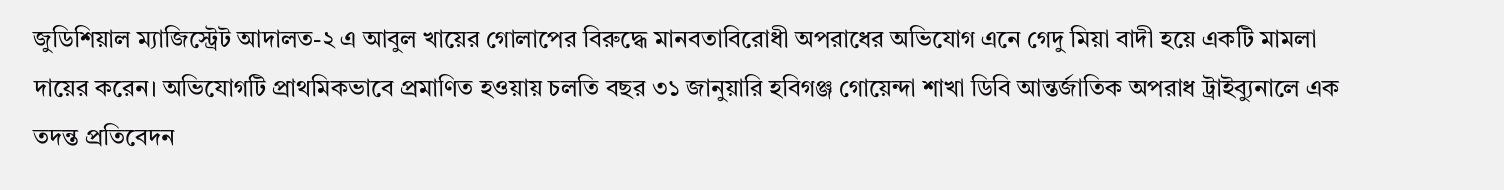জুডিশিয়াল ম্যাজিস্ট্রেট আদালত-২ এ আবুল খায়ের গোলাপের বিরুদ্ধে মানবতাবিরোধী অপরাধের অভিযোগ এনে গেদু মিয়া বাদী হয়ে একটি মামলা দায়ের করেন। অভিযোগটি প্রাথমিকভাবে প্রমাণিত হওয়ায় চলতি বছর ৩১ জানুয়ারি হবিগঞ্জ গোয়েন্দা শাখা ডিবি আন্তর্জাতিক অপরাধ ট্রাইব্যুনালে এক তদন্ত প্রতিবেদন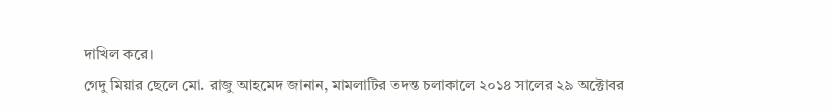দাখিল করে।
গেদু মিয়ার ছেলে মো. রাজু আহমেদ জানান, মামলাটির তদন্ত চলাকালে ২০১৪ সালের ২৯ অক্টোবর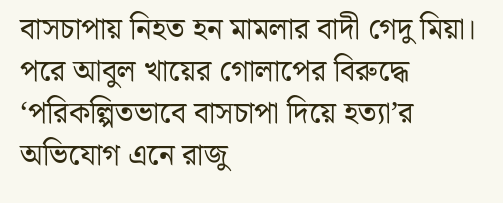বাসচাপায় নিহত হন মামলার বাদী গেদু মিয়া। পরে আবুল খায়ের গোলাপের বিরুদ্ধে ‘পরিকল্পিতভাবে বাসচাপা দিয়ে হত্যা’র অভিযোগ এনে রাজু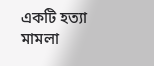একটি হত্যা মামলা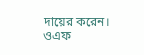দায়ের করেন।
ওএফ